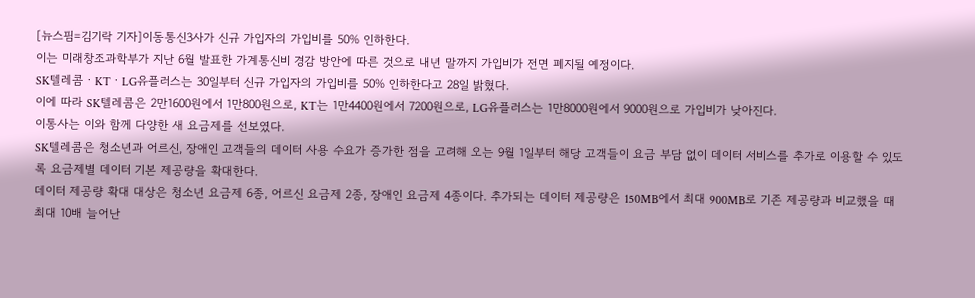[뉴스핌=김기락 기자]이동통신3사가 신규 가입자의 가입비를 50% 인하한다.
이는 미래창조과학부가 지난 6월 발표한 가계통신비 경감 방안에 따른 것으로 내년 말까지 가입비가 전면 폐지될 예정이다.
SK텔레콤ㆍKTㆍLG유플러스는 30일부터 신규 가입자의 가입비를 50% 인하한다고 28일 밝혔다.
이에 따라 SK텔레콤은 2만1600원에서 1만800원으로, KT는 1만4400원에서 7200원으로, LG유플러스는 1만8000원에서 9000원으로 가입비가 낮아진다.
이통사는 이와 함께 다양한 새 요금제를 선보였다.
SK텔레콤은 청소년과 어르신, 장애인 고객들의 데이터 사용 수요가 증가한 점을 고려해 오는 9월 1일부터 해당 고객들이 요금 부담 없이 데이터 서비스를 추가로 이용할 수 있도록 요금제별 데이터 기본 제공량을 확대한다.
데이터 제공량 확대 대상은 청소년 요금제 6종, 어르신 요금제 2종, 장애인 요금제 4종이다. 추가되는 데이터 제공량은 150MB에서 최대 900MB로 기존 제공량과 비교했을 때 최대 10배 늘어난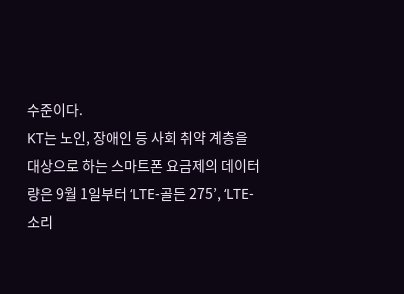수준이다.
KT는 노인, 장애인 등 사회 취약 계층을 대상으로 하는 스마트폰 요금제의 데이터량은 9월 1일부터 ‘LTE-골든 275’, ‘LTE-소리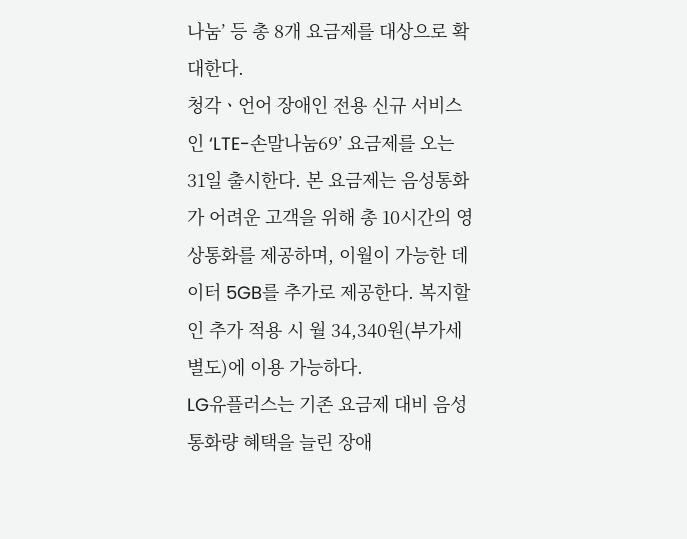나눔’ 등 총 8개 요금제를 대상으로 확대한다.
청각ㆍ언어 장애인 전용 신규 서비스인 ‘LTE-손말나눔69’ 요금제를 오는 31일 출시한다. 본 요금제는 음성통화가 어려운 고객을 위해 총 10시간의 영상통화를 제공하며, 이월이 가능한 데이터 5GB를 추가로 제공한다. 복지할인 추가 적용 시 월 34,340원(부가세 별도)에 이용 가능하다.
LG유플러스는 기존 요금제 대비 음성통화량 혜택을 늘린 장애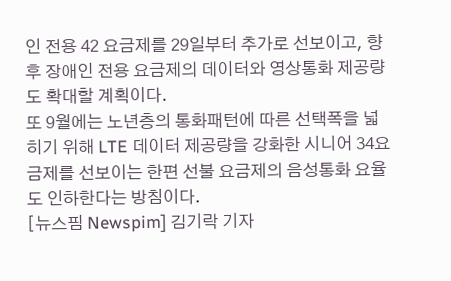인 전용 42 요금제를 29일부터 추가로 선보이고, 향후 장애인 전용 요금제의 데이터와 영상통화 제공량도 확대할 계획이다.
또 9월에는 노년층의 통화패턴에 따른 선택폭을 넓히기 위해 LTE 데이터 제공량을 강화한 시니어 34요금제를 선보이는 한편 선불 요금제의 음성통화 요율도 인하한다는 방침이다.
[뉴스핌 Newspim] 김기락 기자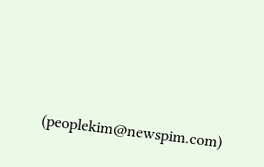(peoplekim@newspim.com)